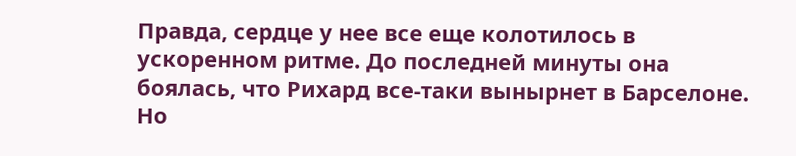Правда, сердце у нее все еще колотилось в ускоренном ритме. До последней минуты она боялась, что Рихард все-таки вынырнет в Барселоне. Но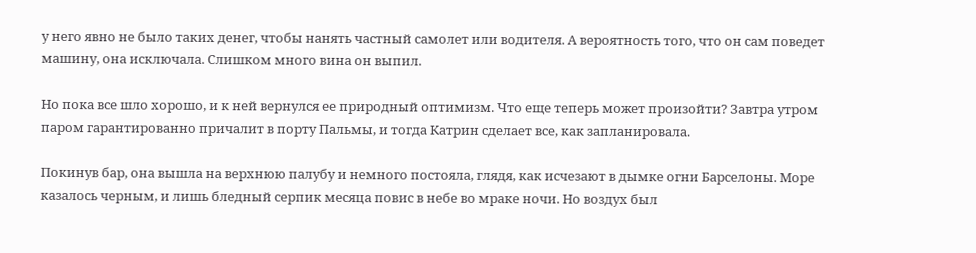у него явно не было таких денег, чтобы нанять частный самолет или водителя. А вероятность того, что он сам поведет машину, она исключала. Слишком много вина он выпил.

Но пока все шло хорошо, и к ней вернулся ее природный оптимизм. Что еще теперь может произойти? Завтра утром паром гарантированно причалит в порту Пальмы, и тогда Катрин сделает все, как запланировала.

Покинув бар, она вышла на верхнюю палубу и немного постояла, глядя, как исчезают в дымке огни Барселоны. Море казалось черным, и лишь бледный серпик месяца повис в небе во мраке ночи. Но воздух был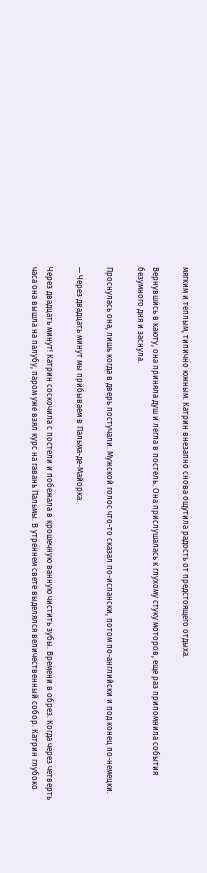мягким и теплым, типично южным. Катрин внезапно снова ощутила радость от предстоящего отдыха.

Вернувшись в каюту, она приняла душ и легла в постель. Она прислушалась к глухому стуку моторов, еще раз припомнила события безумного дня и заснула.

Проснулась она, лишь когда в дверь постучали. Мужской голос что-то сказал по-испански, потом по-английски и под конец по-немецки.

— Через двадцать минут мы прибываем в Пальма-де-Майорка.

Через двадцать минут! Катрин соскочила с постели и побежала в крошечную ванную чистить зубы. Времени в обрез. Когда через четверть часа она вышла на палубу, паром уже взял курс на гавань Пальмы. В утреннем свете выделялся величественный собор. Катрин глубоко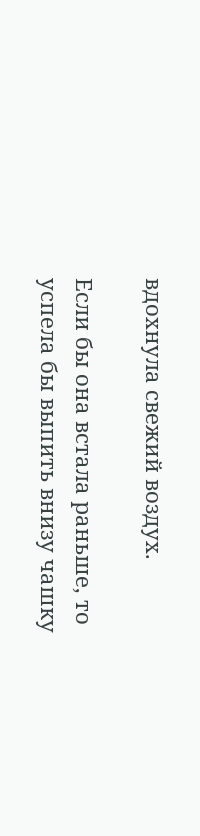вдохнула свежий воздух.

Если бы она встала раньше, то успела бы выпить внизу чашку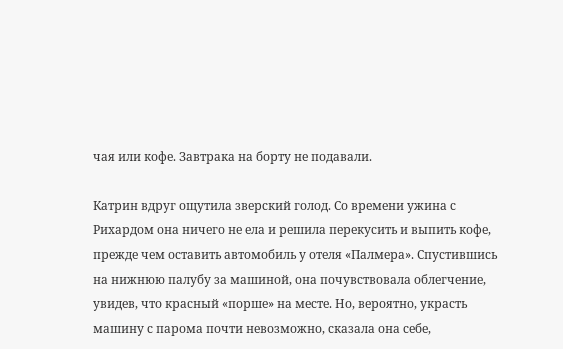чая или кофе. Завтрака на борту не подавали.

Катрин вдруг ощутила зверский голод. Со времени ужина с Рихардом она ничего не ела и решила перекусить и выпить кофе, прежде чем оставить автомобиль у отеля «Палмера». Спустившись на нижнюю палубу за машиной, она почувствовала облегчение, увидев, что красный «порше» на месте. Но, вероятно, украсть машину с парома почти невозможно, сказала она себе,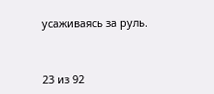усаживаясь за руль.



23 из 92